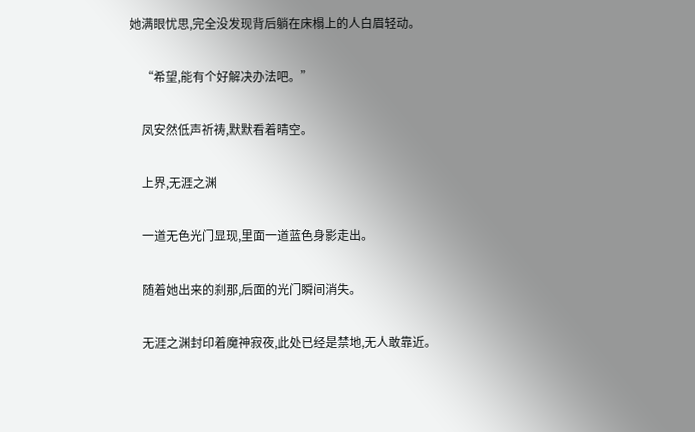她满眼忧思,完全没发现背后躺在床榻上的人白眉轻动。

    “希望,能有个好解决办法吧。”

    凤安然低声祈祷,默默看着晴空。

    上界,无涯之渊

    一道无色光门显现,里面一道蓝色身影走出。

    随着她出来的刹那,后面的光门瞬间消失。

    无涯之渊封印着魔神寂夜,此处已经是禁地,无人敢靠近。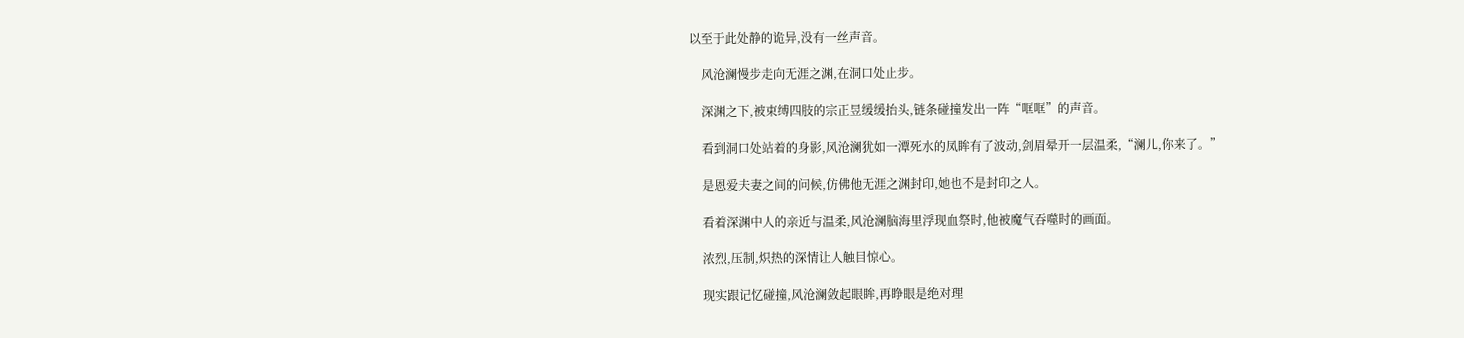以至于此处静的诡异,没有一丝声音。

    风沧澜慢步走向无涯之渊,在洞口处止步。

    深渊之下,被束缚四肢的宗正昱缓缓抬头,链条碰撞发出一阵“哐哐”的声音。

    看到洞口处站着的身影,风沧澜犹如一潭死水的凤眸有了波动,剑眉晕开一层温柔,“澜儿,你来了。”

    是恩爱夫妻之间的问候,仿佛他无涯之渊封印,她也不是封印之人。

    看着深渊中人的亲近与温柔,风沧澜脑海里浮现血祭时,他被魔气吞噬时的画面。

    浓烈,压制,炽热的深情让人触目惊心。

    现实跟记忆碰撞,风沧澜敛起眼眸,再睁眼是绝对理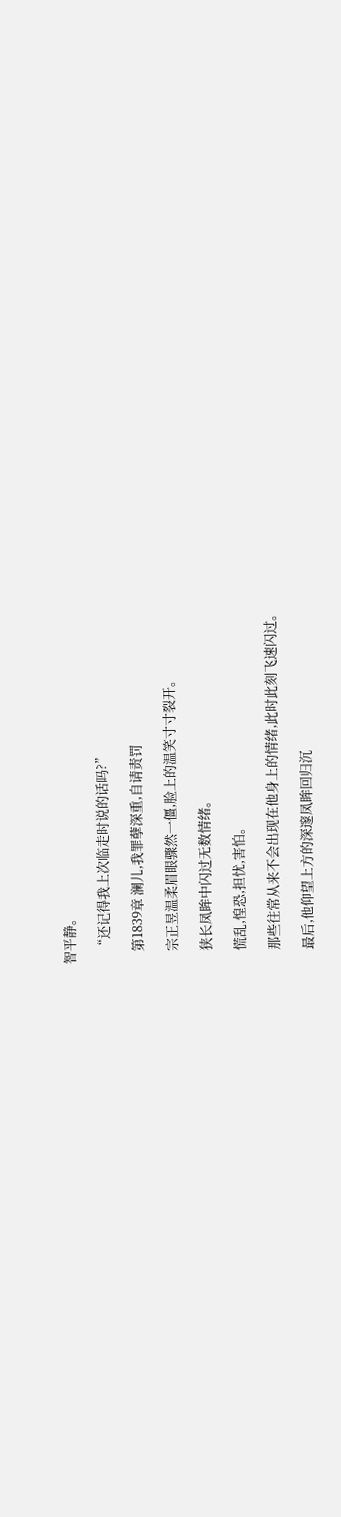智平静。

    “还记得我上次临走时说的话吗?”

    第1839章 澜儿,我罪孽深重,自请责罚

    宗正昱温柔眉眼骤然一僵,脸上的温笑寸寸裂开。

    狭长凤眸中闪过无数情绪。

    慌乱,惶恐,担忧,害怕。

    那些往常从来不会出现在他身上的情绪,此时此刻飞速闪过。

    最后,他仰望上方的深邃凤眸回归沉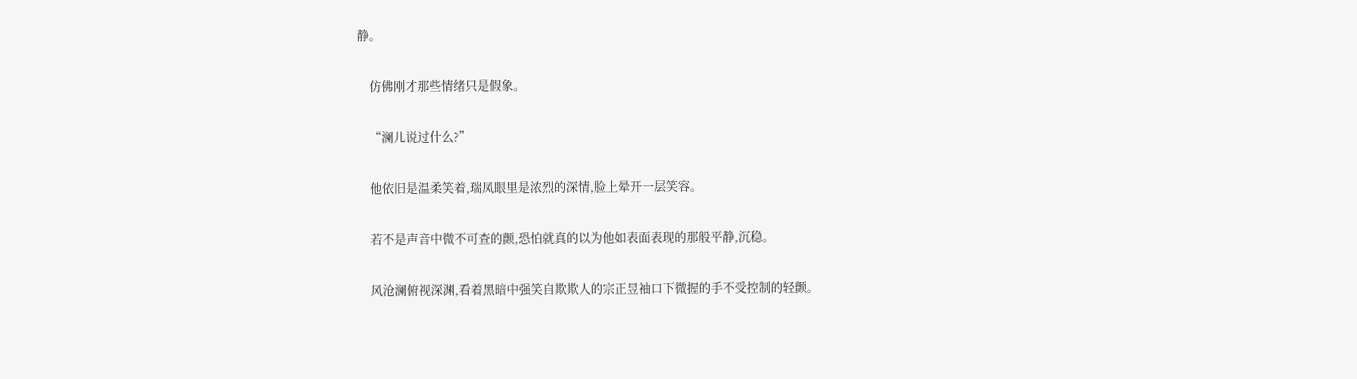静。

    仿佛刚才那些情绪只是假象。

    “澜儿说过什么?”

    他依旧是温柔笑着,瑞凤眼里是浓烈的深情,脸上晕开一层笑容。

    若不是声音中微不可查的颤,恐怕就真的以为他如表面表现的那般平静,沉稳。

    风沧澜俯视深渊,看着黑暗中强笑自欺欺人的宗正昱袖口下微握的手不受控制的轻颤。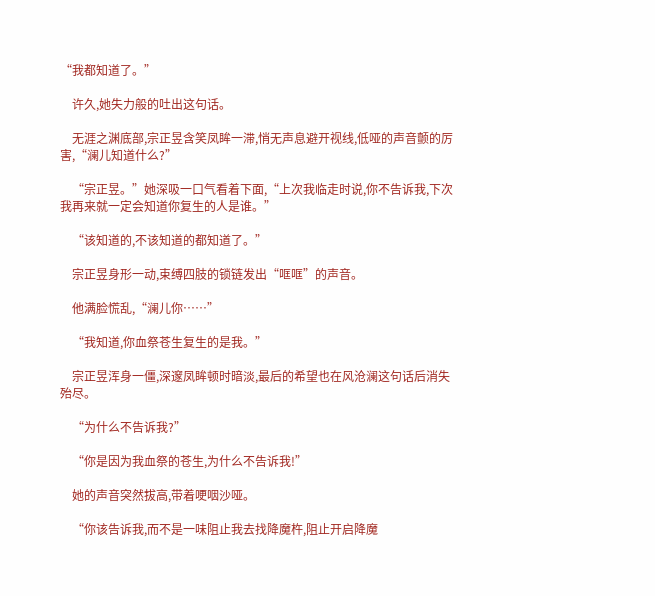“我都知道了。”

    许久,她失力般的吐出这句话。

    无涯之渊底部,宗正昱含笑凤眸一滞,悄无声息避开视线,低哑的声音颤的厉害,“澜儿知道什么?”

    “宗正昱。”她深吸一口气看着下面,“上次我临走时说,你不告诉我,下次我再来就一定会知道你复生的人是谁。”

    “该知道的,不该知道的都知道了。”

    宗正昱身形一动,束缚四肢的锁链发出“哐哐”的声音。

    他满脸慌乱,“澜儿你……”

    “我知道,你血祭苍生复生的是我。”

    宗正昱浑身一僵,深邃凤眸顿时暗淡,最后的希望也在风沧澜这句话后消失殆尽。

    “为什么不告诉我?”

    “你是因为我血祭的苍生,为什么不告诉我!”

    她的声音突然拔高,带着哽咽沙哑。

    “你该告诉我,而不是一味阻止我去找降魔杵,阻止开启降魔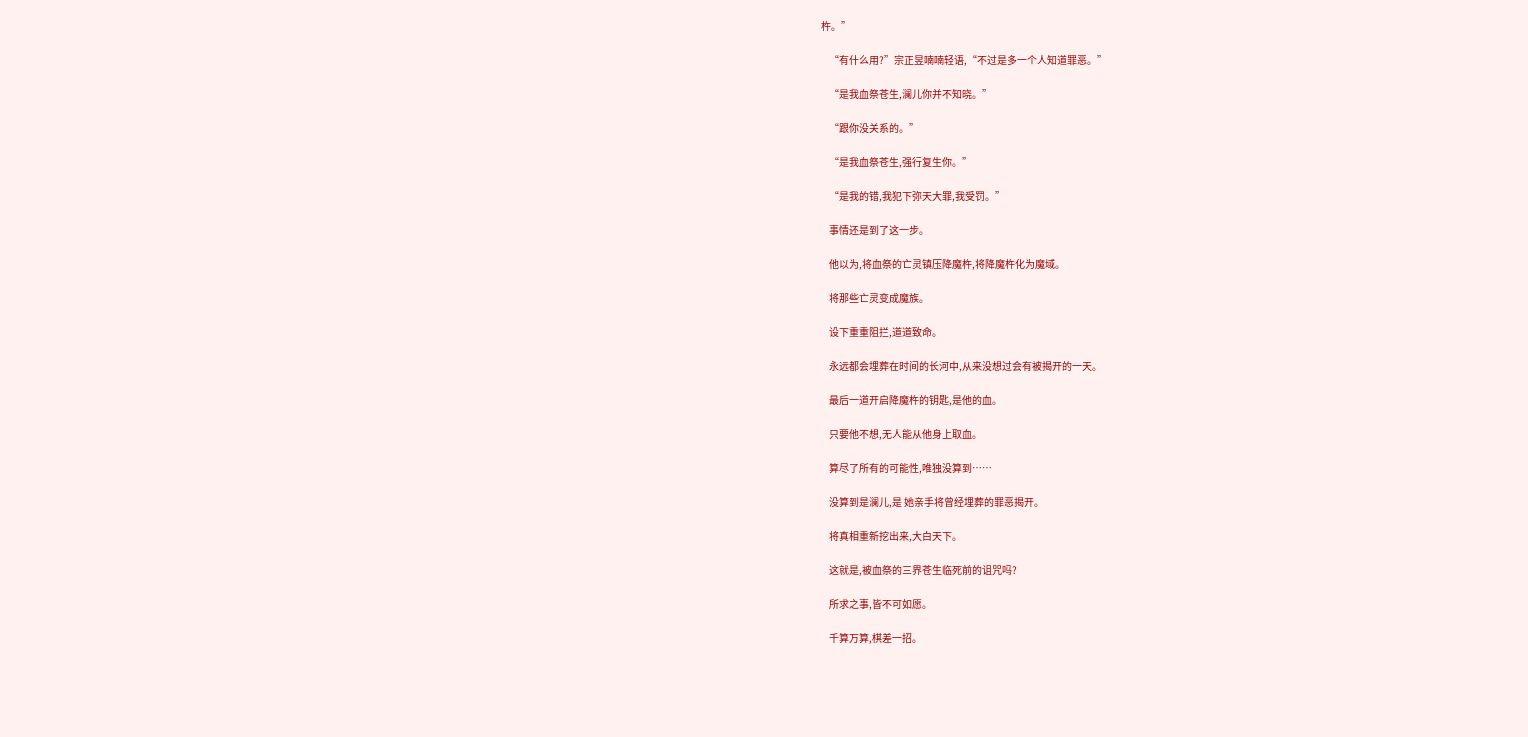杵。”

    “有什么用?”宗正昱喃喃轻语,“不过是多一个人知道罪恶。”

    “是我血祭苍生,澜儿你并不知晓。”

    “跟你没关系的。”

    “是我血祭苍生,强行复生你。”

    “是我的错,我犯下弥天大罪,我受罚。”

    事情还是到了这一步。

    他以为,将血祭的亡灵镇压降魔杵,将降魔杵化为魔域。

    将那些亡灵变成魔族。

    设下重重阻拦,道道致命。

    永远都会埋葬在时间的长河中,从来没想过会有被揭开的一天。

    最后一道开启降魔杵的钥匙,是他的血。

    只要他不想,无人能从他身上取血。

    算尽了所有的可能性,唯独没算到……

    没算到是澜儿,是 她亲手将曾经埋葬的罪恶揭开。

    将真相重新挖出来,大白天下。

    这就是,被血祭的三界苍生临死前的诅咒吗?

    所求之事,皆不可如愿。

    千算万算,棋差一招。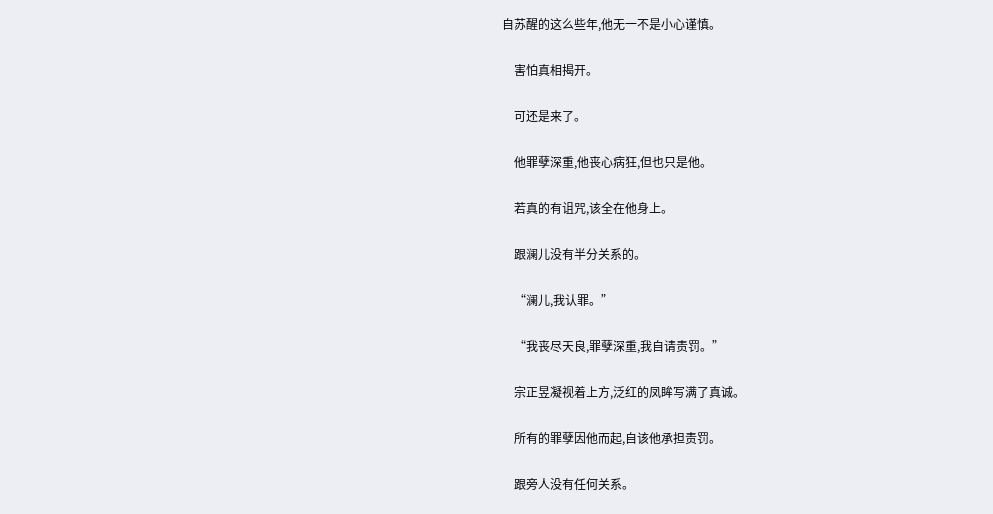自苏醒的这么些年,他无一不是小心谨慎。

    害怕真相揭开。

    可还是来了。

    他罪孽深重,他丧心病狂,但也只是他。

    若真的有诅咒,该全在他身上。

    跟澜儿没有半分关系的。

    “澜儿,我认罪。”

    “我丧尽天良,罪孽深重,我自请责罚。”

    宗正昱凝视着上方,泛红的凤眸写满了真诚。

    所有的罪孽因他而起,自该他承担责罚。

    跟旁人没有任何关系。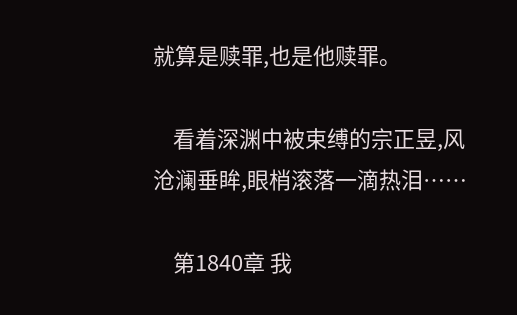就算是赎罪,也是他赎罪。

    看着深渊中被束缚的宗正昱,风沧澜垂眸,眼梢滚落一滴热泪……

    第1840章 我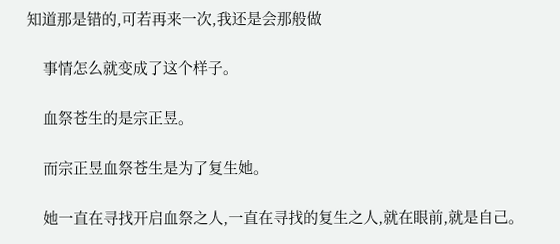知道那是错的,可若再来一次,我还是会那般做

    事情怎么就变成了这个样子。

    血祭苍生的是宗正昱。

    而宗正昱血祭苍生是为了复生她。

    她一直在寻找开启血祭之人,一直在寻找的复生之人,就在眼前,就是自己。